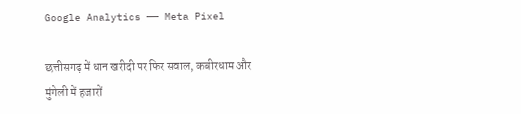Google Analytics —— Meta Pixel

छत्तीसगढ़ में धान खरीदी पर फिर सवाल, कबीरधाम और मुंगेली में हजारों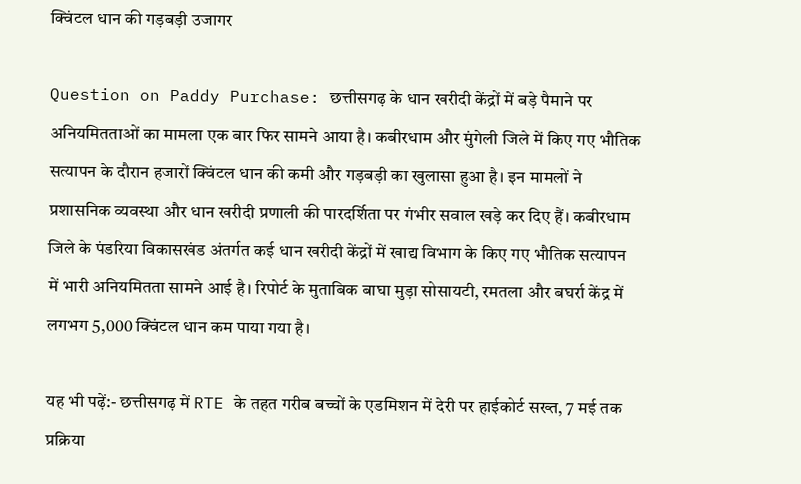क्विंटल धान की गड़बड़ी उजागर

Question on Paddy Purchase: छत्तीसगढ़ के धान खरीदी केंद्रों में बड़े पैमाने पर अनियमितताओं का मामला एक बार फिर सामने आया है। कबीरधाम और मुंगेली जिले में किए गए भौतिक सत्यापन के दौरान हजारों क्विंटल धान की कमी और गड़बड़ी का खुलासा हुआ है। इन मामलों ने प्रशासनिक व्यवस्था और धान खरीदी प्रणाली की पारदर्शिता पर गंभीर सवाल खड़े कर दिए हैं। कबीरधाम जिले के पंडरिया विकासखंड अंतर्गत कई धान खरीदी केंद्रों में खाद्य विभाग के किए गए भौतिक सत्यापन में भारी अनियमितता सामने आई है। रिपोर्ट के मुताबिक बाघा मुड़ा सोसायटी, रमतला और बघर्रा केंद्र में लगभग 5,000 क्विंटल धान कम पाया गया है।

यह भी पढ़ें:- छत्तीसगढ़ में RTE के तहत गरीब बच्चों के एडमिशन में देरी पर हाईकोर्ट सख्त, 7 मई तक प्रक्रिया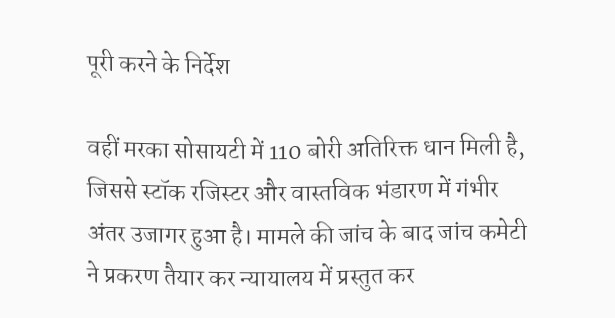पूरी करने के निर्देश

वहीं मरका सोसायटी में 110 बोरी अतिरिक्त धान मिली है, जिससे स्टॉक रजिस्टर और वास्तविक भंडारण में गंभीर अंतर उजागर हुआ है। मामले की जांच के बाद जांच कमेटी ने प्रकरण तैयार कर न्यायालय में प्रस्तुत कर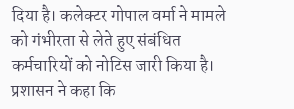दिया है। कलेक्टर गोपाल वर्मा ने मामले को गंभीरता से लेते हुए संबंधित कर्मचारियों को नोटिस जारी किया है। प्रशासन ने कहा कि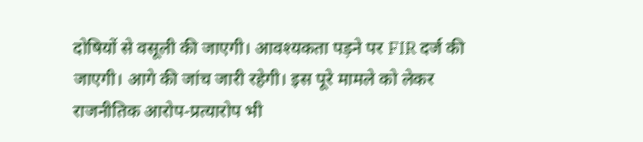दोषियों से वसूली की जाएगी। आवश्यकता पड़ने पर FIR दर्ज की जाएगी। आगे की जांच जारी रहेगी। इस पूरे मामले को लेकर राजनीतिक आरोप-प्रत्यारोप भी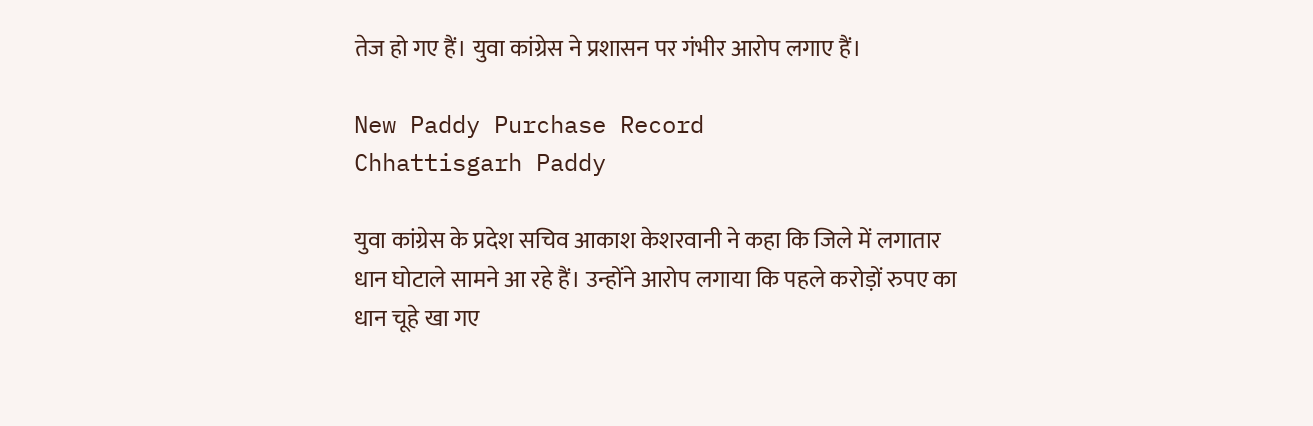तेज हो गए हैं। युवा कांग्रेस ने प्रशासन पर गंभीर आरोप लगाए हैं।

New Paddy Purchase Record
Chhattisgarh Paddy

युवा कांग्रेस के प्रदेश सचिव आकाश केशरवानी ने कहा कि जिले में लगातार धान घोटाले सामने आ रहे हैं। उन्होंने आरोप लगाया कि पहले करोड़ों रुपए का धान चूहे खा गए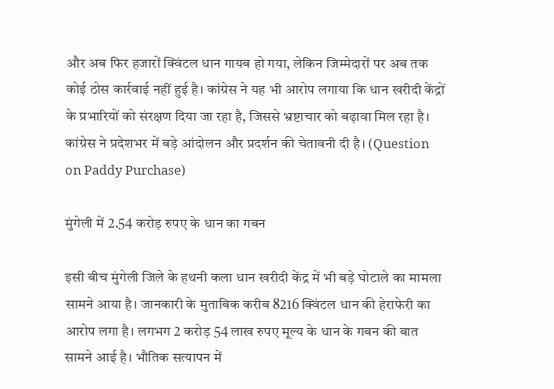और अब फिर हजारों क्विंटल धान गायब हो गया, लेकिन जिम्मेदारों पर अब तक कोई ठोस कार्रवाई नहीं हुई है। कांग्रेस ने यह भी आरोप लगाया कि धान खरीदी केंद्रों के प्रभारियों को संरक्षण दिया जा रहा है, जिससे भ्रष्टाचार को बढ़ावा मिल रहा है। कांग्रेस ने प्रदेशभर में बड़े आंदोलन और प्रदर्शन की चेतावनी दी है। (Question on Paddy Purchase)

मुंगेली में 2.54 करोड़ रुपए के धान का गबन

इसी बीच मुंगेली जिले के हथनी कला धान खरीदी केंद्र में भी बड़े घोटाले का मामला सामने आया है। जानकारी के मुताबिक करीब 8216 क्विंटल धान की हेराफेरी का आरोप लगा है। लगभग 2 करोड़ 54 लाख रुपए मूल्य के धान के गबन की बात सामने आई है। भौतिक सत्यापन में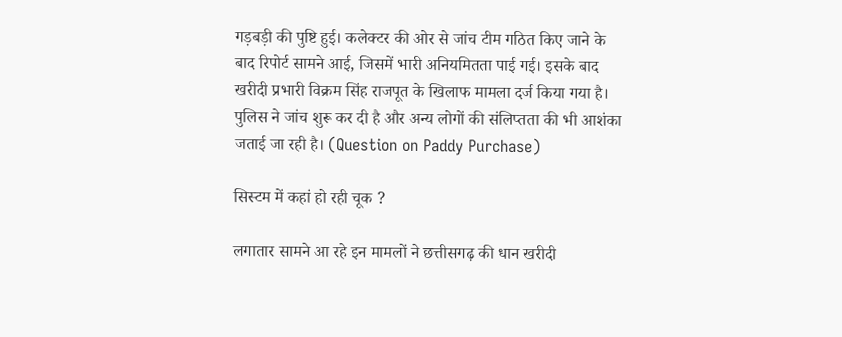गड़बड़ी की पुष्टि हुई। कलेक्टर की ओर से जांच टीम गठित किए जाने के बाद रिपोर्ट सामने आई, जिसमें भारी अनियमितता पाई गई। इसके बाद खरीदी प्रभारी विक्रम सिंह राजपूत के खिलाफ मामला दर्ज किया गया है। पुलिस ने जांच शुरू कर दी है और अन्य लोगों की संलिप्तता की भी आशंका जताई जा रही है। (Question on Paddy Purchase)

सिस्टम में कहां हो रही चूक ?

लगातार सामने आ रहे इन मामलों ने छत्तीसगढ़ की धान खरीदी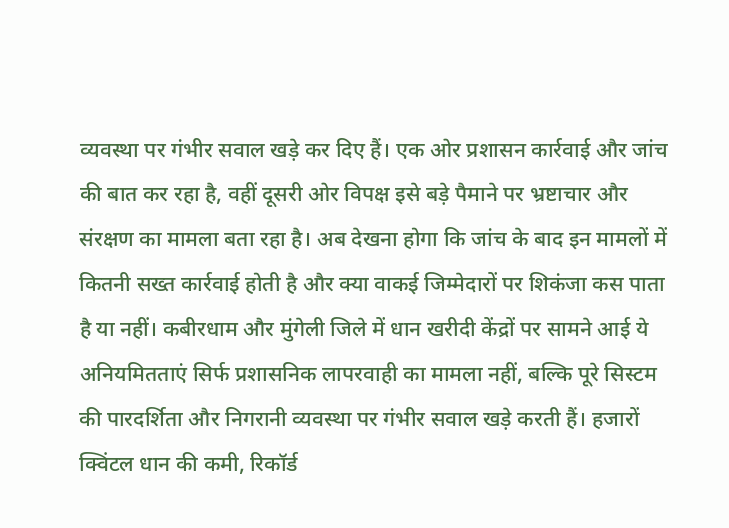व्यवस्था पर गंभीर सवाल खड़े कर दिए हैं। एक ओर प्रशासन कार्रवाई और जांच की बात कर रहा है, वहीं दूसरी ओर विपक्ष इसे बड़े पैमाने पर भ्रष्टाचार और संरक्षण का मामला बता रहा है। अब देखना होगा कि जांच के बाद इन मामलों में कितनी सख्त कार्रवाई होती है और क्या वाकई जिम्मेदारों पर शिकंजा कस पाता है या नहीं। कबीरधाम और मुंगेली जिले में धान खरीदी केंद्रों पर सामने आई ये अनियमितताएं सिर्फ प्रशासनिक लापरवाही का मामला नहीं, बल्कि पूरे सिस्टम की पारदर्शिता और निगरानी व्यवस्था पर गंभीर सवाल खड़े करती हैं। हजारों क्विंटल धान की कमी, रिकॉर्ड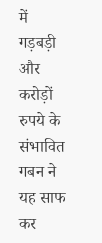में गड़बड़ी और करोड़ों रुपये के संभावित गबन ने यह साफ कर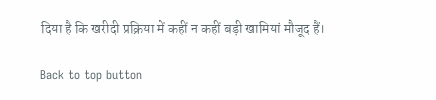दिया है कि खरीदी प्रक्रिया में कहीं न कहीं बड़ी खामियां मौजूद हैं।

Back to top button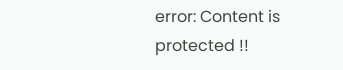error: Content is protected !!